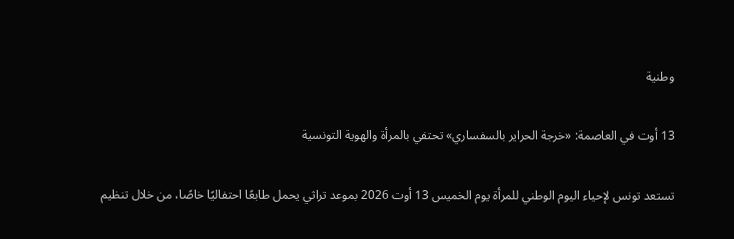وطنية

13 أوت في العاصمة: «خرجة الحراير بالسفساري» تحتفي بالمرأة والهوية التونسية

تستعد تونس لإحياء اليوم الوطني للمرأة يوم الخميس 13 أوت 2026 بموعد تراثي يحمل طابعًا احتفاليًا خاصًا، من خلال تنظيم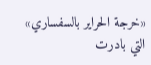«خرجة الحراير بالسفساري» التي بادرت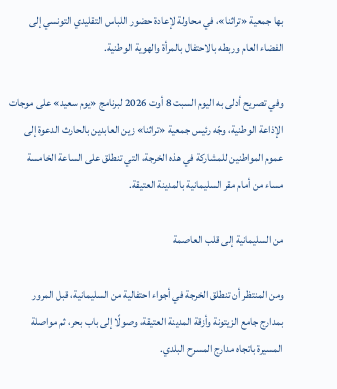بها جمعية «تراثنا»، في محاولة لإعادة حضور اللباس التقليدي التونسي إلى الفضاء العام وربطه بالاحتفال بالمرأة والهوية الوطنية.

وفي تصريح أدلى به اليوم السبت 8 أوت 2026 لبرنامج «يوم سعيد» على موجات الإذاعة الوطنية، وجّه رئيس جمعية «تراثنا» زين العابدين بالحارث الدعوة إلى عموم المواطنين للمشاركة في هذه الخرجة، التي تنطلق على الساعة الخامسة مساء من أمام مقر السليمانية بالمدينة العتيقة.

من السليمانية إلى قلب العاصمة

ومن المنتظر أن تنطلق الخرجة في أجواء احتفالية من السليمانية، قبل المرور بمدارج جامع الزيتونة وأزقة المدينة العتيقة، وصولًا إلى باب بحر، ثم مواصلة المسيرة باتجاه مدارج المسرح البلدي.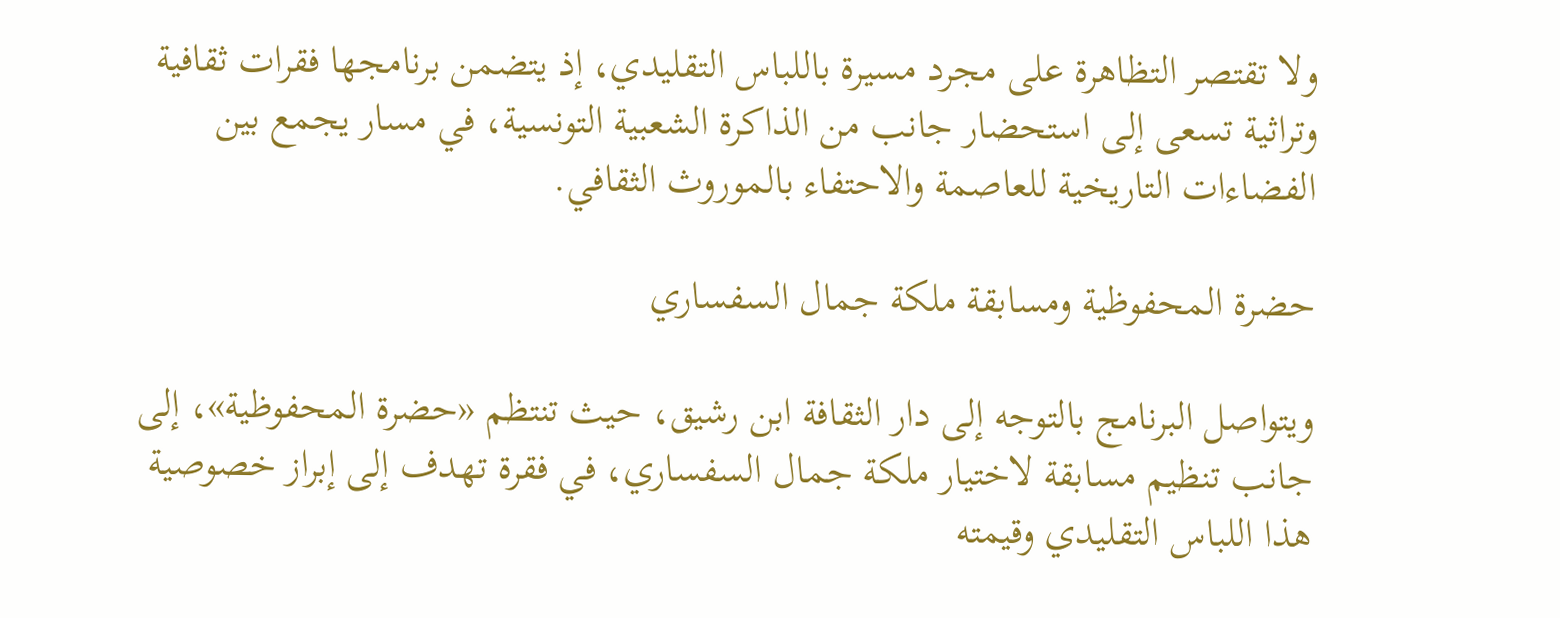ولا تقتصر التظاهرة على مجرد مسيرة باللباس التقليدي، إذ يتضمن برنامجها فقرات ثقافية وتراثية تسعى إلى استحضار جانب من الذاكرة الشعبية التونسية، في مسار يجمع بين الفضاءات التاريخية للعاصمة والاحتفاء بالموروث الثقافي.

حضرة المحفوظية ومسابقة ملكة جمال السفساري

ويتواصل البرنامج بالتوجه إلى دار الثقافة ابن رشيق، حيث تنتظم «حضرة المحفوظية»، إلى جانب تنظيم مسابقة لاختيار ملكة جمال السفساري، في فقرة تهدف إلى إبراز خصوصية هذا اللباس التقليدي وقيمته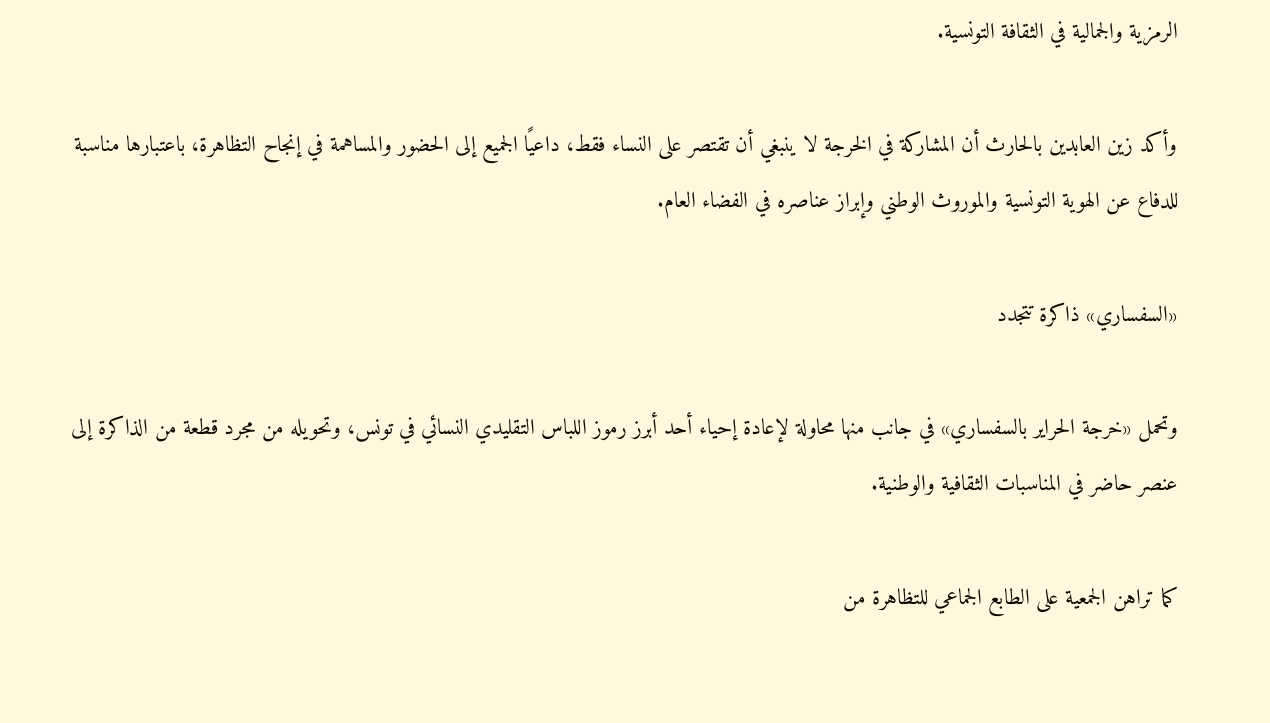الرمزية والجمالية في الثقافة التونسية.

وأكد زين العابدين بالحارث أن المشاركة في الخرجة لا ينبغي أن تقتصر على النساء فقط، داعيًا الجميع إلى الحضور والمساهمة في إنجاح التظاهرة، باعتبارها مناسبة للدفاع عن الهوية التونسية والموروث الوطني وإبراز عناصره في الفضاء العام.

«السفساري» ذاكرة تتجدد

وتحمل «خرجة الحراير بالسفساري» في جانب منها محاولة لإعادة إحياء أحد أبرز رموز اللباس التقليدي النسائي في تونس، وتحويله من مجرد قطعة من الذاكرة إلى عنصر حاضر في المناسبات الثقافية والوطنية.

كما تراهن الجمعية على الطابع الجماعي للتظاهرة من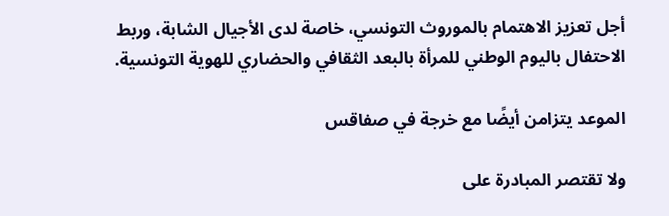أجل تعزيز الاهتمام بالموروث التونسي، خاصة لدى الأجيال الشابة، وربط الاحتفال باليوم الوطني للمرأة بالبعد الثقافي والحضاري للهوية التونسية.

الموعد يتزامن أيضًا مع خرجة في صفاقس

ولا تقتصر المبادرة على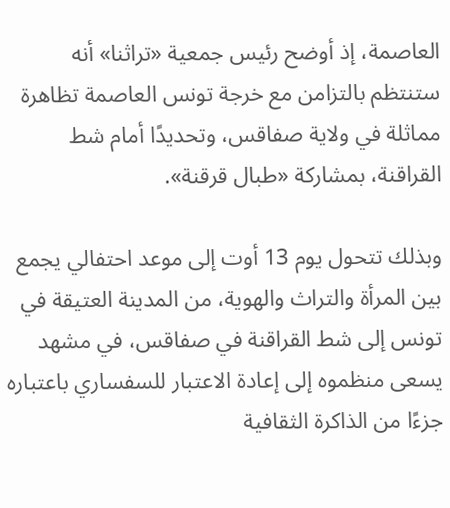العاصمة، إذ أوضح رئيس جمعية «تراثنا» أنه ستنتظم بالتزامن مع خرجة تونس العاصمة تظاهرة مماثلة في ولاية صفاقس، وتحديدًا أمام شط القراقنة، بمشاركة «طبال قرقنة».

وبذلك تتحول يوم 13 أوت إلى موعد احتفالي يجمع بين المرأة والتراث والهوية، من المدينة العتيقة في تونس إلى شط القراقنة في صفاقس، في مشهد يسعى منظموه إلى إعادة الاعتبار للسفساري باعتباره جزءًا من الذاكرة الثقافية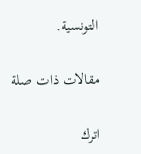التونسية.

مقالات ذات صلة

اترك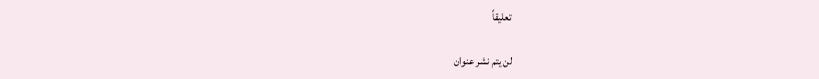تعليقاً

لن يتم نشر عنوان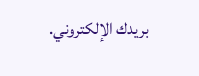بريدك الإلكتروني.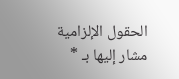الحقول الإلزامية مشار إليها بـ *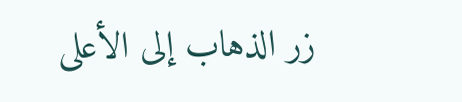زر الذهاب إلى الأعلى